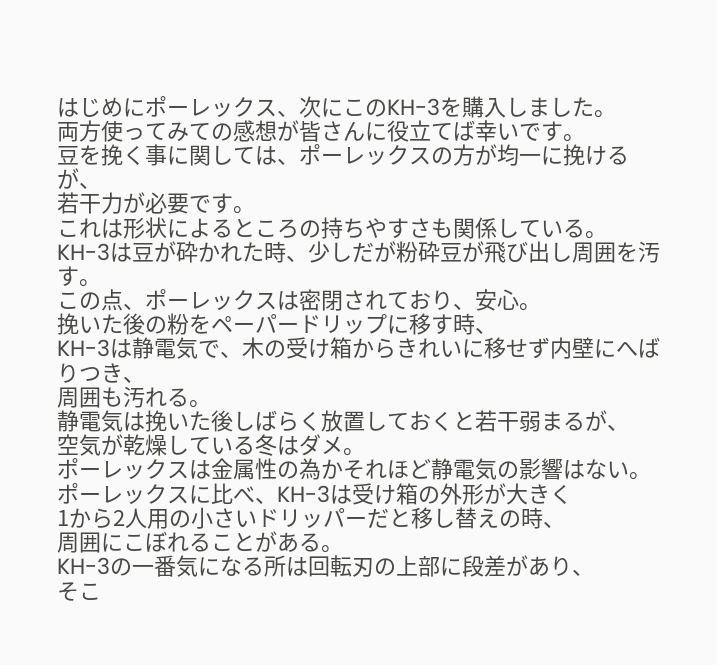はじめにポーレックス、次にこのKH-3を購入しました。
両方使ってみての感想が皆さんに役立てば幸いです。
豆を挽く事に関しては、ポーレックスの方が均一に挽けるが、
若干力が必要です。
これは形状によるところの持ちやすさも関係している。
KH-3は豆が砕かれた時、少しだが粉砕豆が飛び出し周囲を汚す。
この点、ポーレックスは密閉されており、安心。
挽いた後の粉をペーパードリップに移す時、
KH-3は静電気で、木の受け箱からきれいに移せず内壁にへばりつき、
周囲も汚れる。
静電気は挽いた後しばらく放置しておくと若干弱まるが、
空気が乾燥している冬はダメ。
ポーレックスは金属性の為かそれほど静電気の影響はない。
ポーレックスに比べ、KH-3は受け箱の外形が大きく
1から2人用の小さいドリッパーだと移し替えの時、
周囲にこぼれることがある。
KH-3の一番気になる所は回転刃の上部に段差があり、
そこ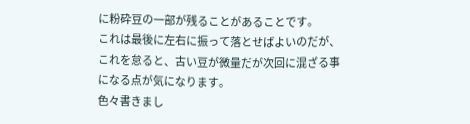に粉砕豆の一部が残ることがあることです。
これは最後に左右に振って落とせばよいのだが、
これを怠ると、古い豆が微量だが次回に混ざる事になる点が気になります。
色々書きまし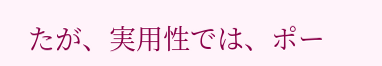たが、実用性では、ポー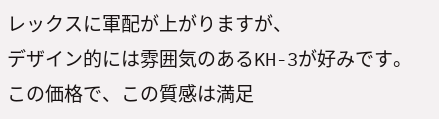レックスに軍配が上がりますが、
デザイン的には雰囲気のあるKH-3が好みです。
この価格で、この質感は満足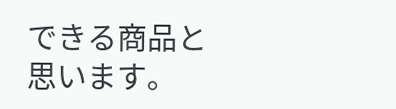できる商品と思います。